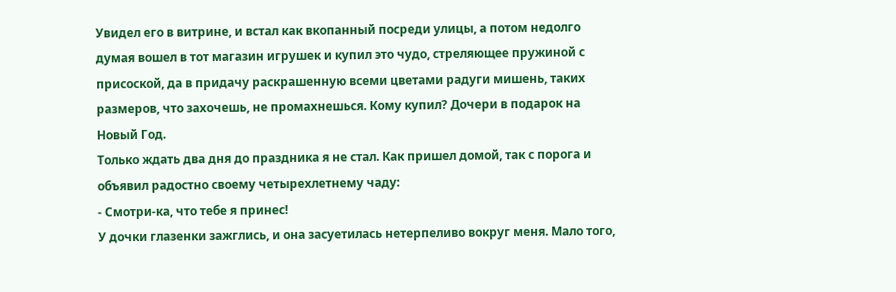Увидел его в витрине, и встал как вкопанный посреди улицы, а потом недолго думая вошел в тот магазин игрушек и купил это чудо, стреляющее пружиной с присоской, да в придачу раскрашенную всеми цветами радуги мишень, таких размеров, что захочешь, не промахнешься. Кому купил? Дочери в подарок на Новый Год.
Только ждать два дня до праздника я не стал. Как пришел домой, так с порога и объявил радостно своему четырехлетнему чаду:
- Смотри-ка, что тебе я принес!
У дочки глазенки зажглись, и она засуетилась нетерпеливо вокруг меня. Мало того,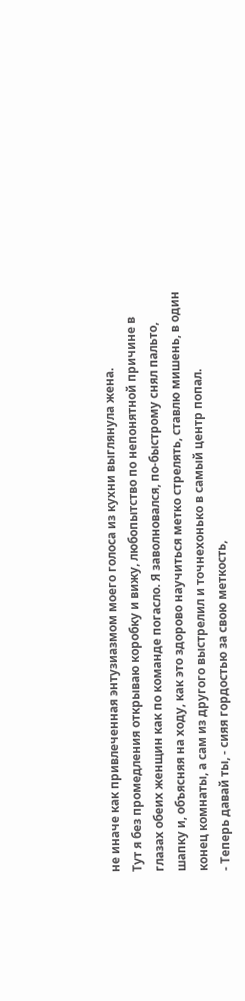не иначе как привлеченная энтузиазмом моего голоса из кухни выглянула жена.
Тут я без промедления открываю коробку и вижу, любопытство по непонятной причине в глазах обеих женщин как по команде погасло. Я заволновался, по-быстрому снял пальто, шапку и, объясняя на ходу, как это здорово научиться метко стрелять, ставлю мишень, в один конец комнаты, а сам из другого выстрелил и точнехонько в самый центр попал.
- Теперь давай ты, - сияя гордостью за свою меткость,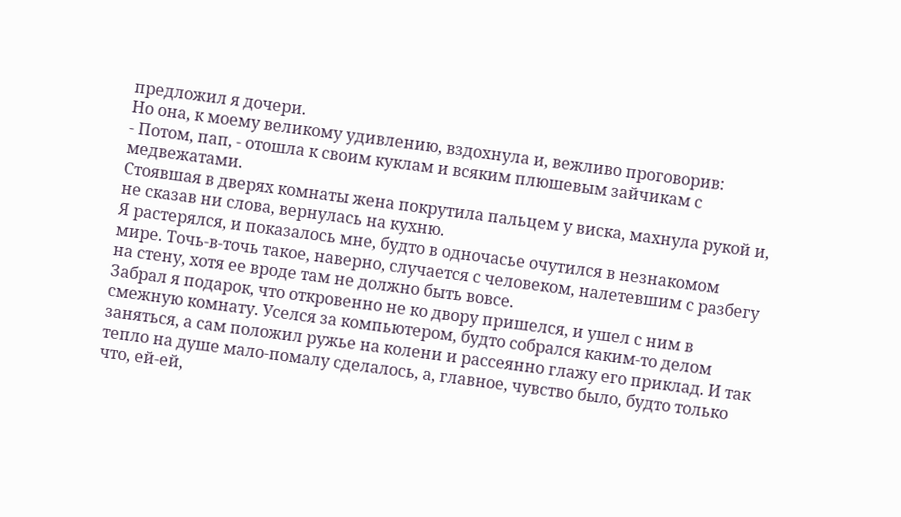предложил я дочери.
Но она, к моему великому удивлению, вздохнула и, вежливо проговорив:
- Потом, пап, - отошла к своим куклам и всяким плюшевым зайчикам с медвежатами.
Стоявшая в дверях комнаты жена покрутила пальцем у виска, махнула рукой и, не сказав ни слова, вернулась на кухню.
Я растерялся, и показалось мне, будто в одночасье очутился в незнакомом мире. Точь-в-точь такое, наверно, случается с человеком, налетевшим с разбегу на стену, хотя ее вроде там не должно быть вовсе.
Забрал я подарок, что откровенно не ко двору пришелся, и ушел с ним в смежную комнату. Уселся за компьютером, будто собрался каким-то делом заняться, а сам положил ружье на колени и рассеянно глажу его приклад. И так тепло на душе мало-помалу сделалось, а, главное, чувство было, будто только что, ей-ей,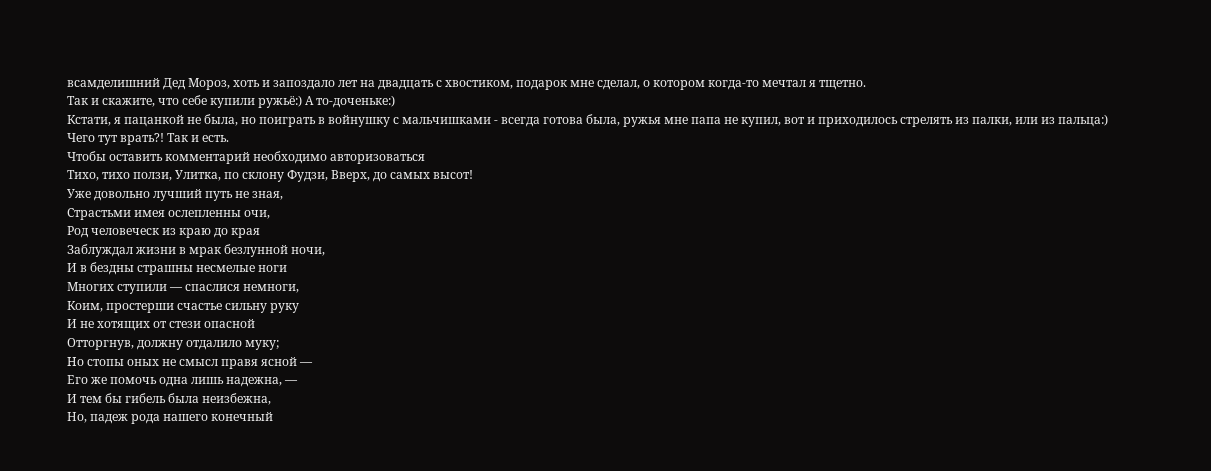всамделишний Дед Мороз, хоть и запоздало лет на двадцать с хвостиком, подарок мне сделал, о котором когда-то мечтал я тщетно.
Так и скажите, что себе купили ружьё:) А то-доченьке:)
Кстати, я пацанкой не была, но поиграть в войнушку с мальчишками - всегда готова была, ружья мне папа не купил, вот и приходилось стрелять из палки, или из пальца:)
Чего тут врать?! Так и есть.
Чтобы оставить комментарий необходимо авторизоваться
Тихо, тихо ползи, Улитка, по склону Фудзи, Вверх, до самых высот!
Уже довольно лучший путь не зная,
Страстьми имея ослепленны очи,
Род человеческ из краю до края
Заблуждал жизни в мрак безлунной ночи,
И в бездны страшны несмелые ноги
Многих ступили — спаслися немноги,
Коим, простерши счастье сильну руку
И не хотящих от стези опасной
Отторгнув, должну отдалило муку;
Hо стопы оных не смысл правя ясной —
Его же помочь одна лишь надежна, —
И тем бы гибель была неизбежна,
Но, падеж рода нашего конечный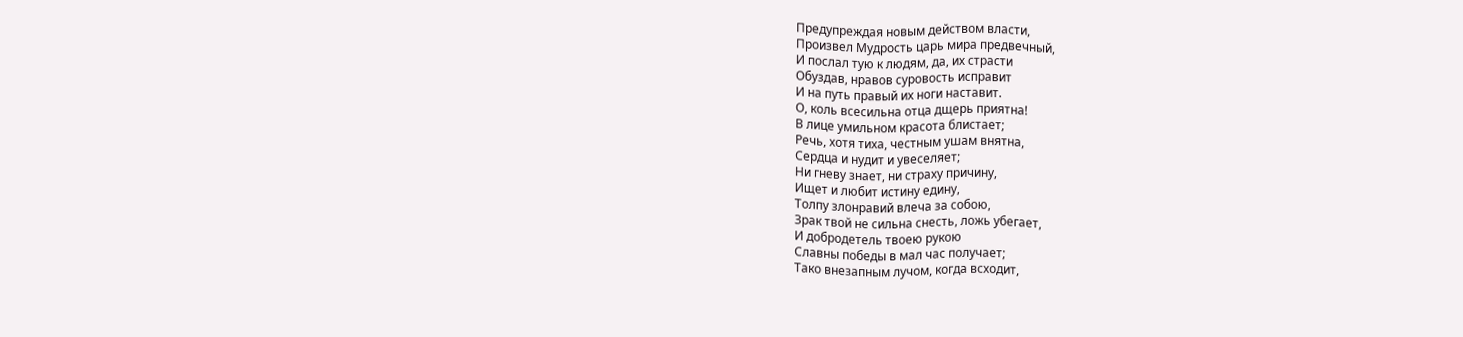Предупреждая новым действом власти,
Произвел Мудрость царь мира предвечный,
И послал тую к людям, да, их страсти
Обуздав, нравов суровость исправит
И на путь правый их ноги наставит.
О, коль всесильна отца дщерь приятна!
В лице умильном красота блистает;
Речь, хотя тиха, честным ушам внятна,
Сердца и нудит и увеселяет;
Ни гневу знает, ни страху причину,
Ищет и любит истину едину,
Толпу злонравий влеча за собою,
Зрак твой не сильна снесть, ложь убегает,
И добродетель твоею рукою
Славны победы в мал час получает;
Тако внезапным лучом, когда всходит,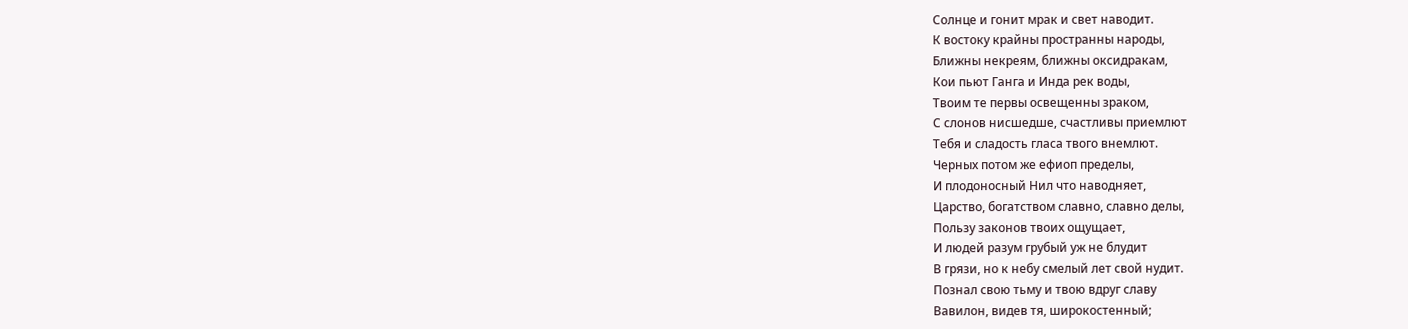Солнце и гонит мрак и свет наводит.
К востоку крайны пространны народы,
Ближны некреям, ближны оксидракам,
Кои пьют Ганга и Инда рек воды,
Твоим те первы освещенны зраком,
С слонов нисшедше, счастливы приемлют
Тебя и сладость гласа твого внемлют.
Черных потом же ефиоп пределы,
И плодоносный Нил что наводняет,
Царство, богатством славно, славно делы,
Пользу законов твоих ощущает,
И людей разум грубый уж не блудит
В грязи, но к небу смелый лет свой нудит.
Познал свою тьму и твою вдруг славу
Вавилон, видев тя, широкостенный;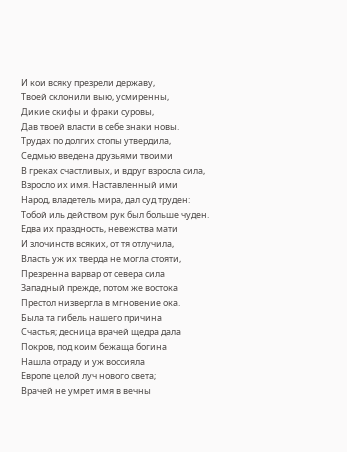И кои всяку презрели державу,
Твоей склонили выю, усмиренны,
Дикие скифы и фраки суровы,
Дав твоей власти в себе знаки новы.
Трудах по долгих стопы утвердила,
Седмью введена друзьями твоими
В греках счастливых, и вдруг взросла сила,
Взросло их имя. Наставленный ими
Народ, владетель мира, дал суд труден:
Тобой иль действом рук был больше чуден.
Едва их праздность, невежства мати
И злочинств всяких, от тя отлучила,
Власть уж их тверда не могла стояти,
Презренна варвар от севера сила
Западный прежде, потом же востока
Престол низвергла в мгновение ока.
Была та гибель нашего причина
Счастья; десница врачей щедра дала
Покров, под коим бежаща богина
Нашла отраду и уж воссияла
Европе целой луч нового света;
Врачей не умрет имя в вечны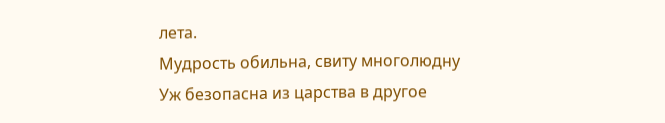лета.
Мудрость обильна, свиту многолюдну
Уж безопасна из царства в другое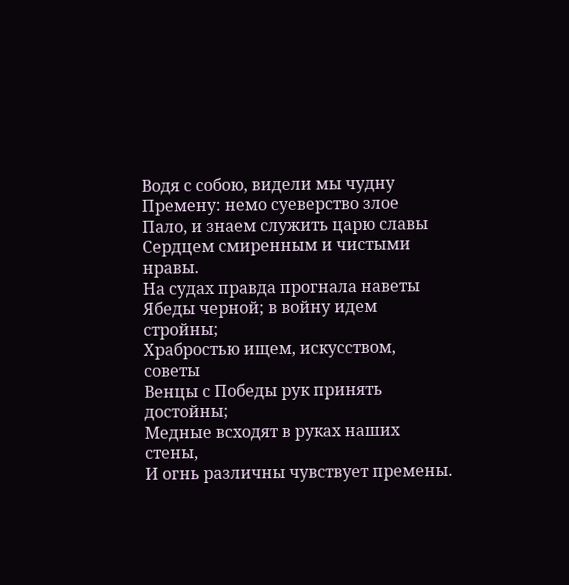Водя с собою, видели мы чудну
Премену: немо суеверство злое
Пало, и знаем служить царю славы
Сердцем смиренным и чистыми нравы.
На судах правда прогнала наветы
Ябеды черной; в войну идем стройны;
Храбростью ищем, искусством, советы
Венцы с Победы рук принять достойны;
Медные всходят в руках наших стены,
И огнь различны чувствует премены.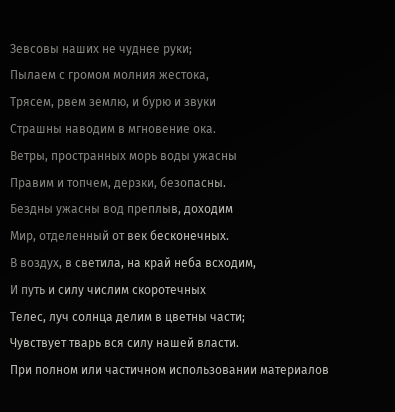Зевсовы наших не чуднее руки;
Пылаем с громом молния жестока,
Трясем, рвем землю, и бурю и звуки
Страшны наводим в мгновение ока.
Ветры, пространных морь воды ужасны
Правим и топчем, дерзки, безопасны.
Бездны ужасны вод преплыв, доходим
Мир, отделенный от век бесконечных.
В воздух, в светила, на край неба всходим,
И путь и силу числим скоротечных
Телес, луч солнца делим в цветны части;
Чувствует тварь вся силу нашей власти.
При полном или частичном использовании материалов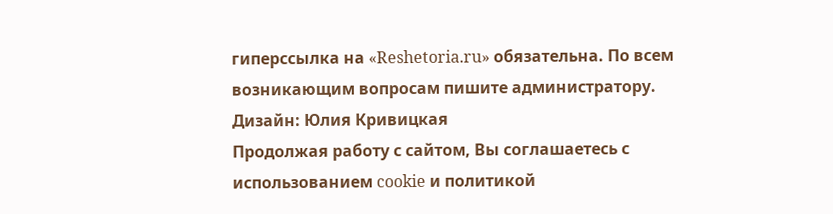гиперссылка на «Reshetoria.ru» обязательна. По всем возникающим вопросам пишите администратору.
Дизайн: Юлия Кривицкая
Продолжая работу с сайтом, Вы соглашаетесь с использованием cookie и политикой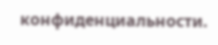конфиденциальности.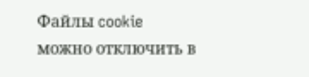Файлы cookie можно отключить в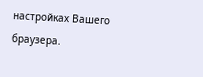настройках Вашего браузера.